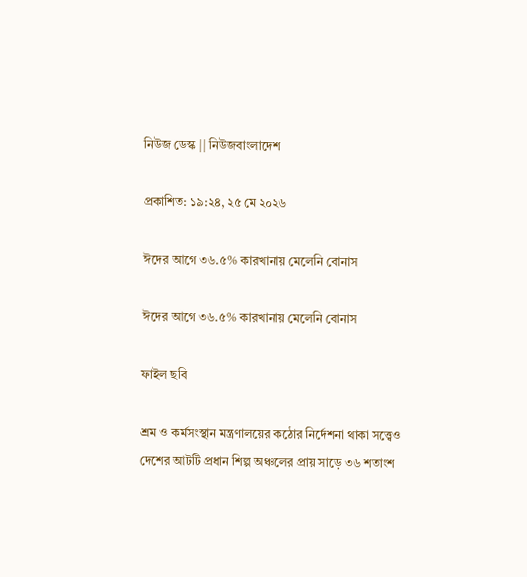নিউজ ডেস্ক || নিউজবাংলাদেশ

প্রকাশিত: ১৯:২৪, ২৫ মে ২০২৬

ঈদের আগে ৩৬.৫% কারখানায় মেলেনি বোনাস

ঈদের আগে ৩৬.৫% কারখানায় মেলেনি বোনাস

ফাইল ছবি

শ্রম ও কর্মসংস্থান মন্ত্রণালয়ের কঠোর নির্দেশনা থাকা সত্ত্বেও দেশের আটটি প্রধান শিল্প অঞ্চলের প্রায় সাড়ে ৩৬ শতাংশ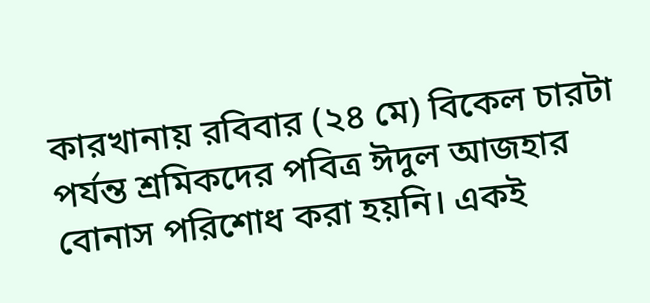কারখানায় রবিবার (২৪ মে) বিকেল চারটা পর্যন্ত শ্রমিকদের পবিত্র ঈদুল আজহার বোনাস পরিশোধ করা হয়নি। একই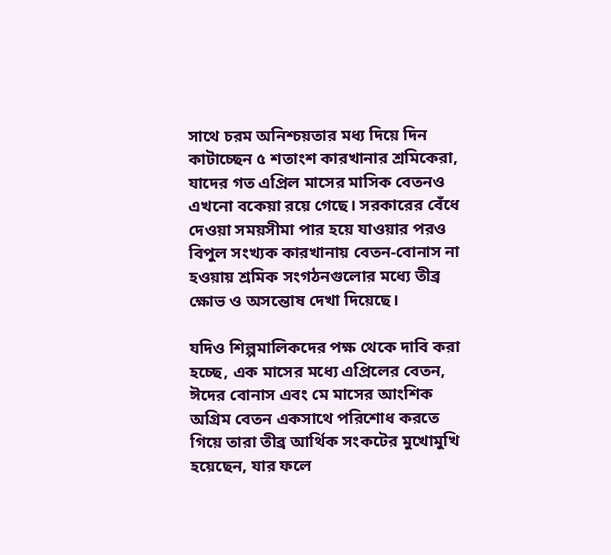সাথে চরম অনিশ্চয়তার মধ্য দিয়ে দিন কাটাচ্ছেন ৫ শতাংশ কারখানার শ্রমিকেরা, যাদের গত এপ্রিল মাসের মাসিক বেতনও এখনো বকেয়া রয়ে গেছে। সরকারের বেঁধে দেওয়া সময়সীমা পার হয়ে যাওয়ার পরও বিপুল সংখ্যক কারখানায় বেতন-বোনাস না হওয়ায় শ্রমিক সংগঠনগুলোর মধ্যে তীব্র ক্ষোভ ও অসন্তোষ দেখা দিয়েছে।

যদিও শিল্পমালিকদের পক্ষ থেকে দাবি করা হচ্ছে, এক মাসের মধ্যে এপ্রিলের বেতন, ঈদের বোনাস এবং মে মাসের আংশিক অগ্রিম বেতন একসাথে পরিশোধ করতে গিয়ে তারা তীব্র আর্থিক সংকটের মুখোমুখি হয়েছেন, যার ফলে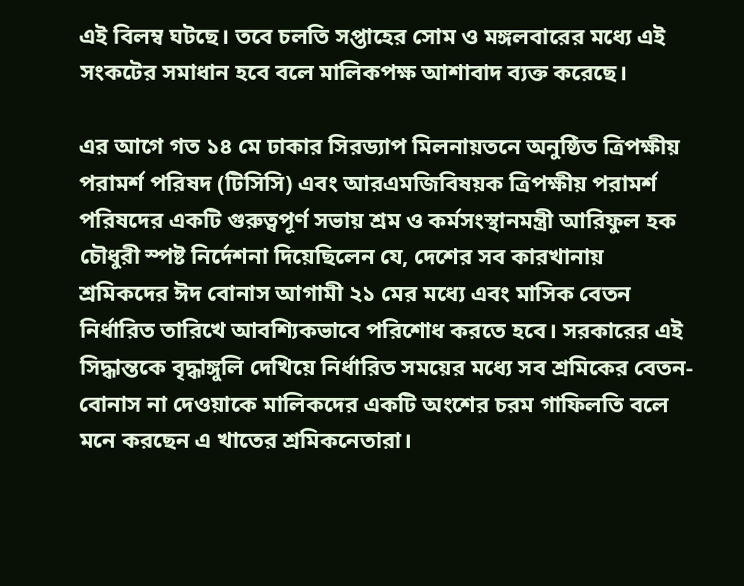এই বিলম্ব ঘটছে। তবে চলতি সপ্তাহের সোম ও মঙ্গলবারের মধ্যে এই সংকটের সমাধান হবে বলে মালিকপক্ষ আশাবাদ ব্যক্ত করেছে।

এর আগে গত ১৪ মে ঢাকার সিরড্যাপ মিলনায়তনে অনুষ্ঠিত ত্রিপক্ষীয় পরামর্শ পরিষদ (টিসিসি) এবং আরএমজিবিষয়ক ত্রিপক্ষীয় পরামর্শ পরিষদের একটি গুরুত্বপূর্ণ সভায় শ্রম ও কর্মসংস্থানমন্ত্রী আরিফুল হক চৌধুরী স্পষ্ট নির্দেশনা দিয়েছিলেন যে, দেশের সব কারখানায় শ্রমিকদের ঈদ বোনাস আগামী ২১ মের মধ্যে এবং মাসিক বেতন নির্ধারিত তারিখে আবশ্যিকভাবে পরিশোধ করতে হবে। সরকারের এই সিদ্ধান্তকে বৃদ্ধাঙ্গুলি দেখিয়ে নির্ধারিত সময়ের মধ্যে সব শ্রমিকের বেতন-বোনাস না দেওয়াকে মালিকদের একটি অংশের চরম গাফিলতি বলে মনে করছেন এ খাতের শ্রমিকনেতারা।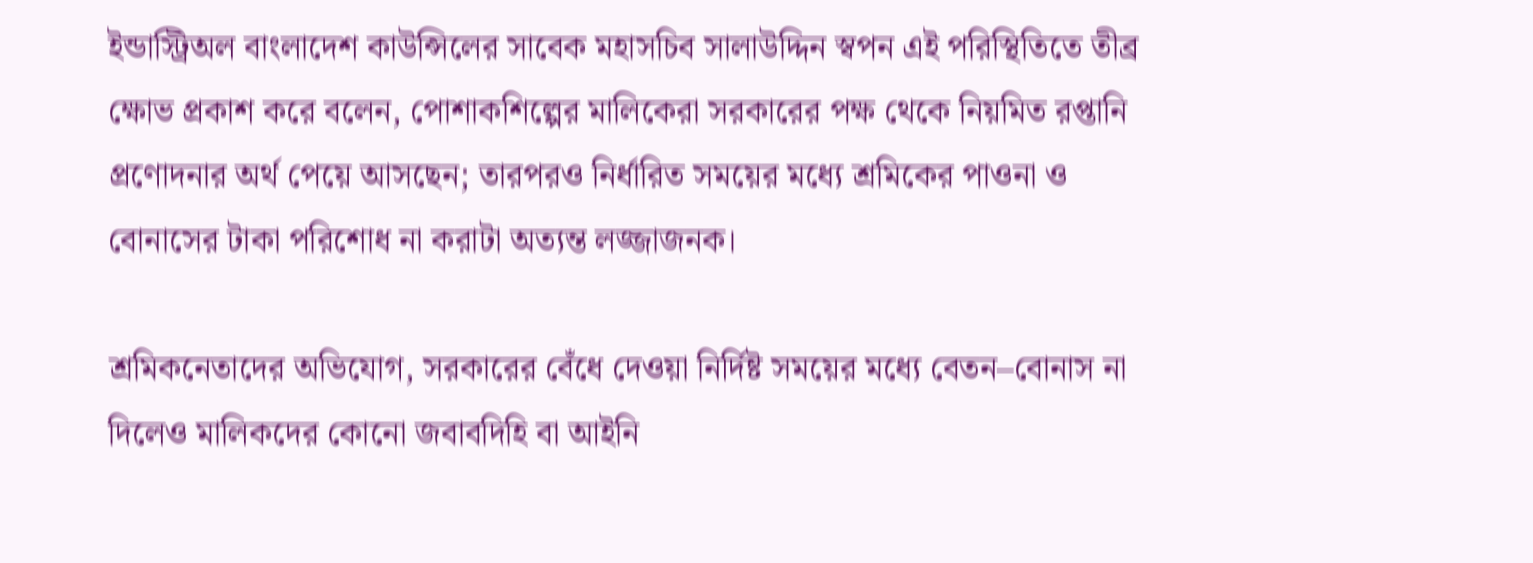ইন্ডাস্ট্রিঅল বাংলাদেশ কাউন্সিলের সাবেক মহাসচিব সালাউদ্দিন স্বপন এই পরিস্থিতিতে তীব্র ক্ষোভ প্রকাশ করে বলেন, পোশাকশিল্পের মালিকেরা সরকারের পক্ষ থেকে নিয়মিত রপ্তানি প্রণোদনার অর্থ পেয়ে আসছেন; তারপরও নির্ধারিত সময়ের মধ্যে শ্রমিকের পাওনা ও বোনাসের টাকা পরিশোধ না করাটা অত্যন্ত লজ্জাজনক।

শ্রমিকনেতাদের অভিযোগ, সরকারের বেঁধে দেওয়া নির্দিষ্ট সময়ের মধ্যে বেতন–বোনাস না দিলেও মালিকদের কোনো জবাবদিহি বা আইনি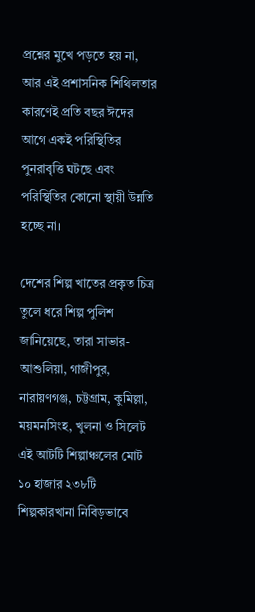প্রশ্নের মুখে পড়তে হয় না, আর এই প্রশাসনিক শিথিলতার কারণেই প্রতি বছর ঈদের আগে একই পরিস্থিতির পুনরাবৃত্তি ঘটছে এবং পরিস্থিতির কোনো স্থায়ী উন্নতি হচ্ছে না।

দেশের শিল্প খাতের প্রকৃত চিত্র তুলে ধরে শিল্প পুলিশ জানিয়েছে, তারা সাভার-আশুলিয়া, গাজীপুর, নারায়ণগঞ্জ, চট্টগ্রাম, কুমিল্লা, ময়মনসিংহ, খুলনা ও সিলেট এই আটটি শিল্পাঞ্চলের মোট ১০ হাজার ২৩৮টি শিল্পকারখানা নিবিড়ভাবে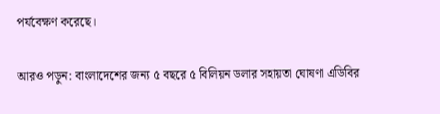পর্যবেক্ষণ করেছে।

আরও পড়ুন: বাংলাদেশের জন্য ৫ বছরে ৫ বিলিয়ন ডলার সহায়তা ঘোষণা এডিবির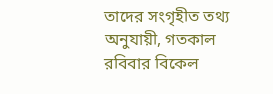তাদের সংগৃহীত তথ্য অনুযায়ী, গতকাল রবিবার বিকেল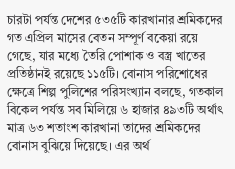চারটা পর্যন্ত দেশের ৫৩৫টি কারখানার শ্রমিকদের গত এপ্রিল মাসের বেতন সম্পূর্ণ বকেয়া রয়ে গেছে, যার মধ্যে তৈরি পোশাক ও বস্ত্র খাতের প্রতিষ্ঠানই রয়েছে ১১৫টি। বোনাস পরিশোধের ক্ষেত্রে শিল্প পুলিশের পরিসংখ্যান বলছে, গতকাল বিকেল পর্যন্ত সব মিলিয়ে ৬ হাজার ৪৯৩টি অর্থাৎ মাত্র ৬৩ শতাংশ কারখানা তাদের শ্রমিকদের বোনাস বুঝিয়ে দিয়েছে। এর অর্থ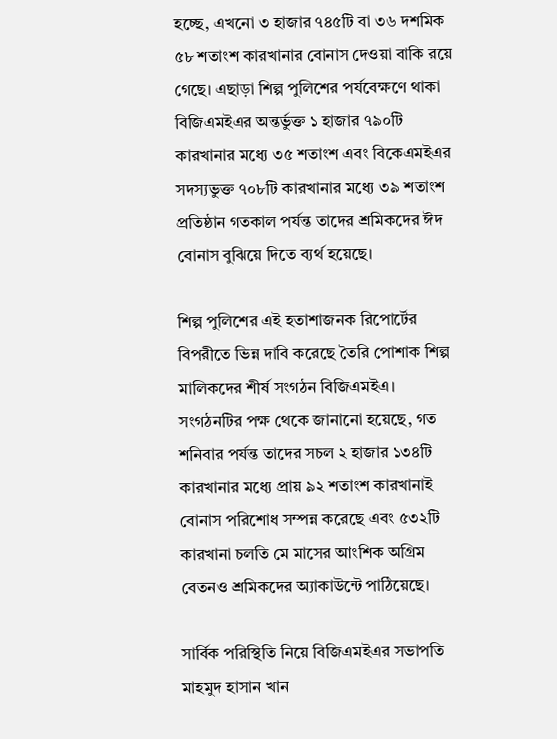হচ্ছে, এখনো ৩ হাজার ৭৪৫টি বা ৩৬ দশমিক ৫৮ শতাংশ কারখানার বোনাস দেওয়া বাকি রয়ে গেছে। এছাড়া শিল্প পুলিশের পর্যবেক্ষণে থাকা বিজিএমইএর অন্তর্ভুক্ত ১ হাজার ৭৯০টি কারখানার মধ্যে ৩৫ শতাংশ এবং বিকেএমইএর সদস্যভুক্ত ৭০৮টি কারখানার মধ্যে ৩৯ শতাংশ প্রতিষ্ঠান গতকাল পর্যন্ত তাদের শ্রমিকদের ঈদ বোনাস বুঝিয়ে দিতে ব্যর্থ হয়েছে।

শিল্প পুলিশের এই হতাশাজনক রিপোর্টের বিপরীতে ভিন্ন দাবি করেছে তৈরি পোশাক শিল্প মালিকদের শীর্ষ সংগঠন বিজিএমইএ। সংগঠনটির পক্ষ থেকে জানানো হয়েছে, গত শনিবার পর্যন্ত তাদের সচল ২ হাজার ১৩৪টি কারখানার মধ্যে প্রায় ৯২ শতাংশ কারখানাই বোনাস পরিশোধ সম্পন্ন করেছে এবং ৫৩২টি কারখানা চলতি মে মাসের আংশিক অগ্রিম বেতনও শ্রমিকদের অ্যাকাউন্টে পাঠিয়েছে।

সার্বিক পরিস্থিতি নিয়ে বিজিএমইএর সভাপতি মাহমুদ হাসান খান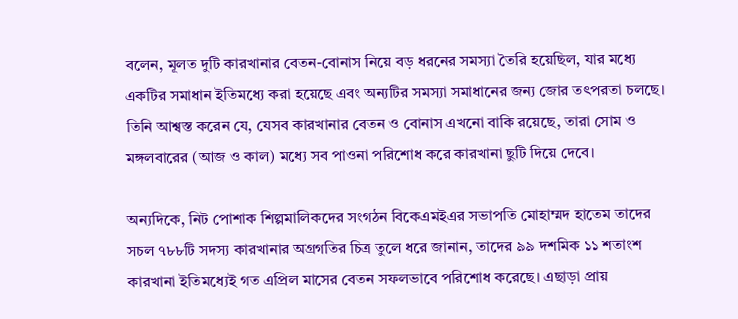বলেন, মূলত দুটি কারখানার বেতন-বোনাস নিয়ে বড় ধরনের সমস্যা তৈরি হয়েছিল, যার মধ্যে একটির সমাধান ইতিমধ্যে করা হয়েছে এবং অন্যটির সমস্যা সমাধানের জন্য জোর তৎপরতা চলছে। তিনি আশ্বস্ত করেন যে, যেসব কারখানার বেতন ও বোনাস এখনো বাকি রয়েছে, তারা সোম ও মঙ্গলবারের (আজ ও কাল) মধ্যে সব পাওনা পরিশোধ করে কারখানা ছুটি দিয়ে দেবে।

অন্যদিকে, নিট পোশাক শিল্পমালিকদের সংগঠন বিকেএমইএর সভাপতি মোহাম্মদ হাতেম তাদের সচল ৭৮৮টি সদস্য কারখানার অগ্রগতির চিত্র তুলে ধরে জানান, তাদের ৯৯ দশমিক ১১ শতাংশ কারখানা ইতিমধ্যেই গত এপ্রিল মাসের বেতন সফলভাবে পরিশোধ করেছে। এছাড়া প্রায়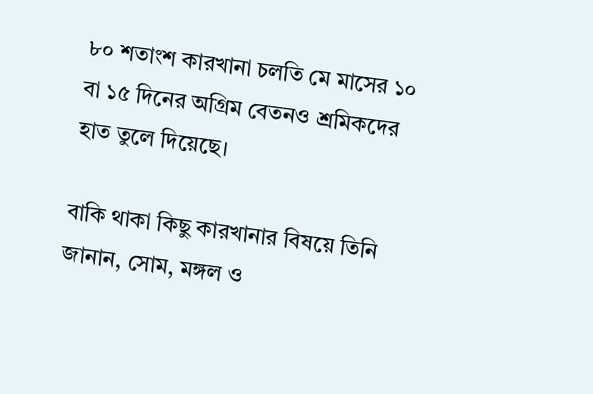৮০ শতাংশ কারখানা চলতি মে মাসের ১০ বা ১৫ দিনের অগ্রিম বেতনও শ্রমিকদের হাত তুলে দিয়েছে।

বাকি থাকা কিছু কারখানার বিষয়ে তিনি জানান, সোম, মঙ্গল ও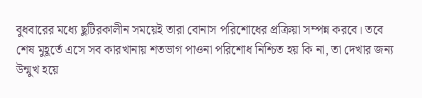বুধবারের মধ্যে ছুটিরকালীন সময়েই তারা বোনাস পরিশোধের প্রক্রিয়া সম্পন্ন করবে। তবে শেষ মুহূর্তে এসে সব কারখানায় শতভাগ পাওনা পরিশোধ নিশ্চিত হয় কি না, তা দেখার জন্য উন্মুখ হয়ে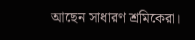আছেন সাধারণ শ্রমিকেরা।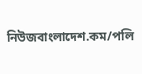নিউজবাংলাদেশ.কম/পলি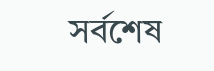সর্বশেষ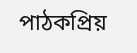পাঠকপ্রিয়